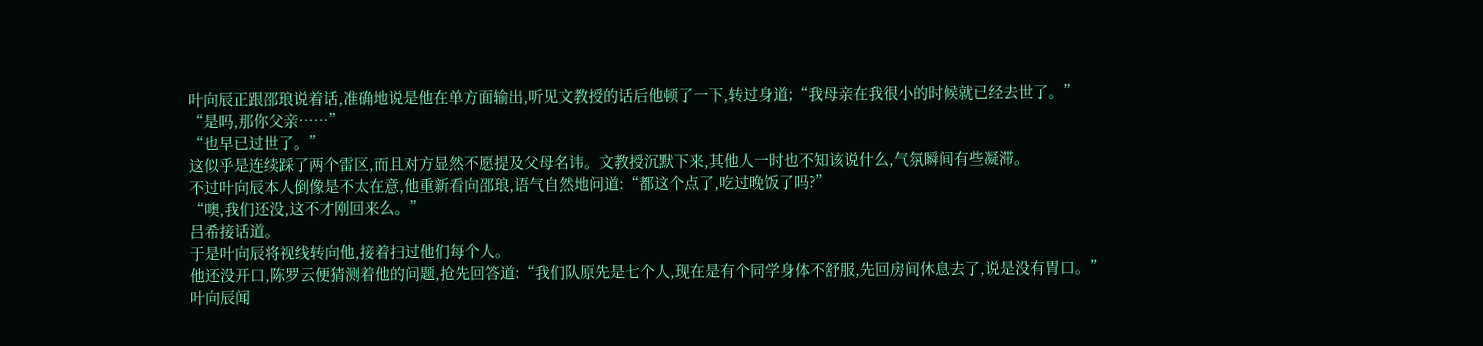叶向辰正跟邵琅说着话,准确地说是他在单方面输出,听见文教授的话后他顿了一下,转过身道;“我母亲在我很小的时候就已经去世了。”
“是吗,那你父亲……”
“也早已过世了。”
这似乎是连续踩了两个雷区,而且对方显然不愿提及父母名讳。文教授沉默下来,其他人一时也不知该说什么,气氛瞬间有些凝滞。
不过叶向辰本人倒像是不太在意,他重新看向邵琅,语气自然地问道:“都这个点了,吃过晚饭了吗?”
“噢,我们还没,这不才刚回来么。”
吕希接话道。
于是叶向辰将视线转向他,接着扫过他们每个人。
他还没开口,陈罗云便猜测着他的问题,抢先回答道:“我们队原先是七个人,现在是有个同学身体不舒服,先回房间休息去了,说是没有胃口。”
叶向辰闻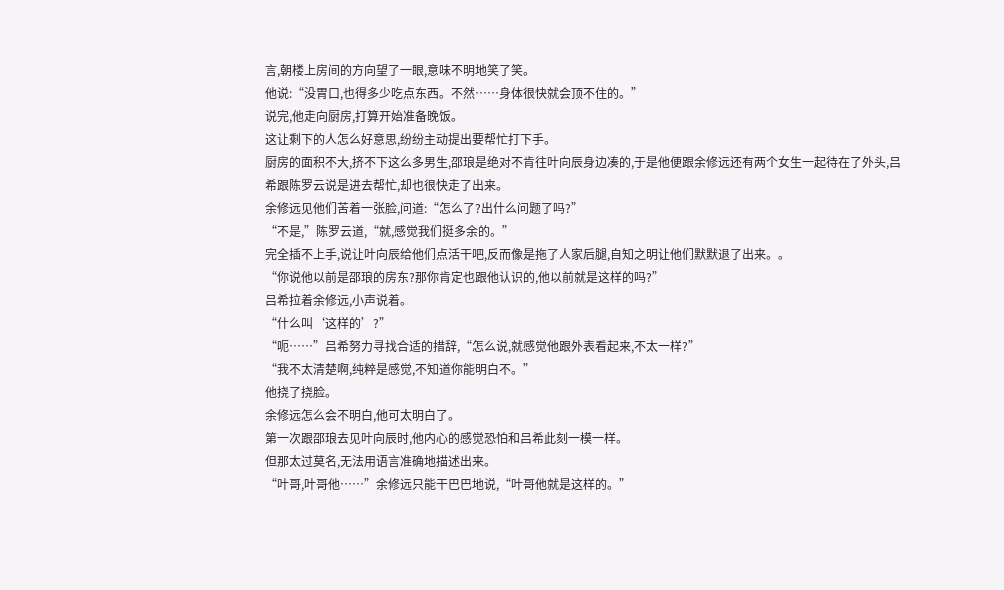言,朝楼上房间的方向望了一眼,意味不明地笑了笑。
他说:“没胃口,也得多少吃点东西。不然……身体很快就会顶不住的。”
说完,他走向厨房,打算开始准备晚饭。
这让剩下的人怎么好意思,纷纷主动提出要帮忙打下手。
厨房的面积不大,挤不下这么多男生,邵琅是绝对不肯往叶向辰身边凑的,于是他便跟余修远还有两个女生一起待在了外头,吕希跟陈罗云说是进去帮忙,却也很快走了出来。
余修远见他们苦着一张脸,问道:“怎么了?出什么问题了吗?”
“不是,”陈罗云道,“就,感觉我们挺多余的。”
完全插不上手,说让叶向辰给他们点活干吧,反而像是拖了人家后腿,自知之明让他们默默退了出来。。
“你说他以前是邵琅的房东?那你肯定也跟他认识的,他以前就是这样的吗?”
吕希拉着余修远,小声说着。
“什么叫‘这样的’?”
“呃……”吕希努力寻找合适的措辞,“怎么说,就感觉他跟外表看起来,不太一样?”
“我不太清楚啊,纯粹是感觉,不知道你能明白不。”
他挠了挠脸。
余修远怎么会不明白,他可太明白了。
第一次跟邵琅去见叶向辰时,他内心的感觉恐怕和吕希此刻一模一样。
但那太过莫名,无法用语言准确地描述出来。
“叶哥,叶哥他……”余修远只能干巴巴地说,“叶哥他就是这样的。”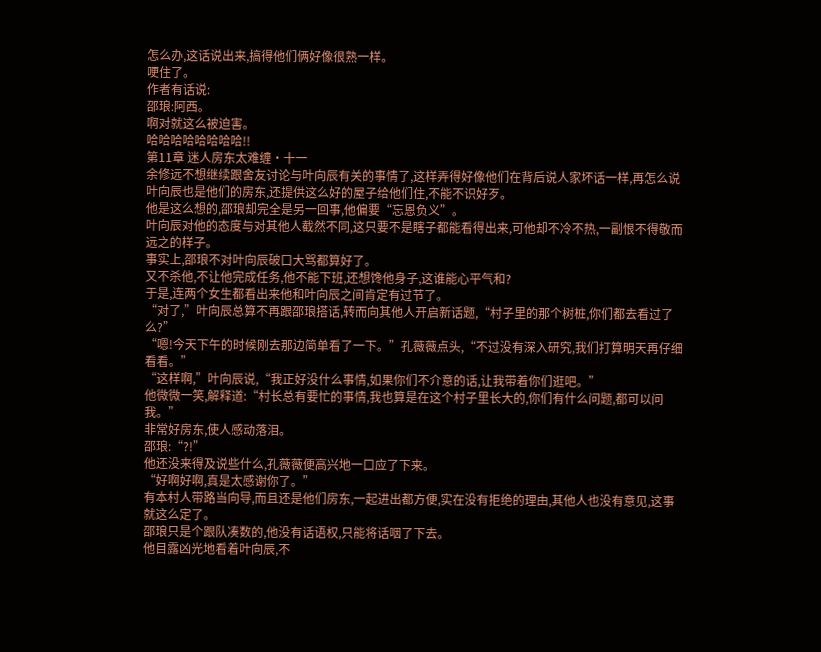怎么办,这话说出来,搞得他们俩好像很熟一样。
哽住了。
作者有话说:
邵琅:阿西。
啊对就这么被迫害。
哈哈哈哈哈哈哈哈!!
第11章 迷人房东太难缠·十一
余修远不想继续跟舍友讨论与叶向辰有关的事情了,这样弄得好像他们在背后说人家坏话一样,再怎么说叶向辰也是他们的房东,还提供这么好的屋子给他们住,不能不识好歹。
他是这么想的,邵琅却完全是另一回事,他偏要“忘恩负义”。
叶向辰对他的态度与对其他人截然不同,这只要不是瞎子都能看得出来,可他却不冷不热,一副恨不得敬而远之的样子。
事实上,邵琅不对叶向辰破口大骂都算好了。
又不杀他,不让他完成任务,他不能下班,还想馋他身子,这谁能心平气和?
于是,连两个女生都看出来他和叶向辰之间肯定有过节了。
“对了,”叶向辰总算不再跟邵琅搭话,转而向其他人开启新话题,“村子里的那个树桩,你们都去看过了么?”
“嗯!今天下午的时候刚去那边简单看了一下。”孔薇薇点头,“不过没有深入研究,我们打算明天再仔细看看。”
“这样啊,”叶向辰说,“我正好没什么事情,如果你们不介意的话,让我带着你们逛吧。”
他微微一笑,解释道:“村长总有要忙的事情,我也算是在这个村子里长大的,你们有什么问题,都可以问我。”
非常好房东,使人感动落泪。
邵琅:“?!”
他还没来得及说些什么,孔薇薇便高兴地一口应了下来。
“好啊好啊,真是太感谢你了。”
有本村人带路当向导,而且还是他们房东,一起进出都方便,实在没有拒绝的理由,其他人也没有意见,这事就这么定了。
邵琅只是个跟队凑数的,他没有话语权,只能将话咽了下去。
他目露凶光地看着叶向辰,不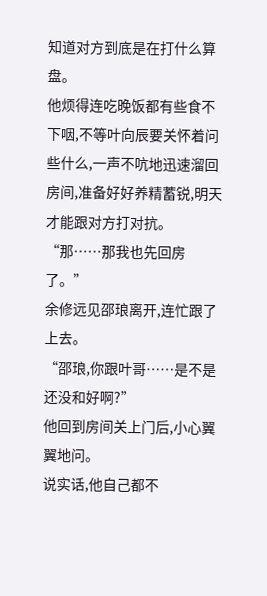知道对方到底是在打什么算盘。
他烦得连吃晚饭都有些食不下咽,不等叶向辰要关怀着问些什么,一声不吭地迅速溜回房间,准备好好养精蓄锐,明天才能跟对方打对抗。
“那……那我也先回房了。”
余修远见邵琅离开,连忙跟了上去。
“邵琅,你跟叶哥……是不是还没和好啊?”
他回到房间关上门后,小心翼翼地问。
说实话,他自己都不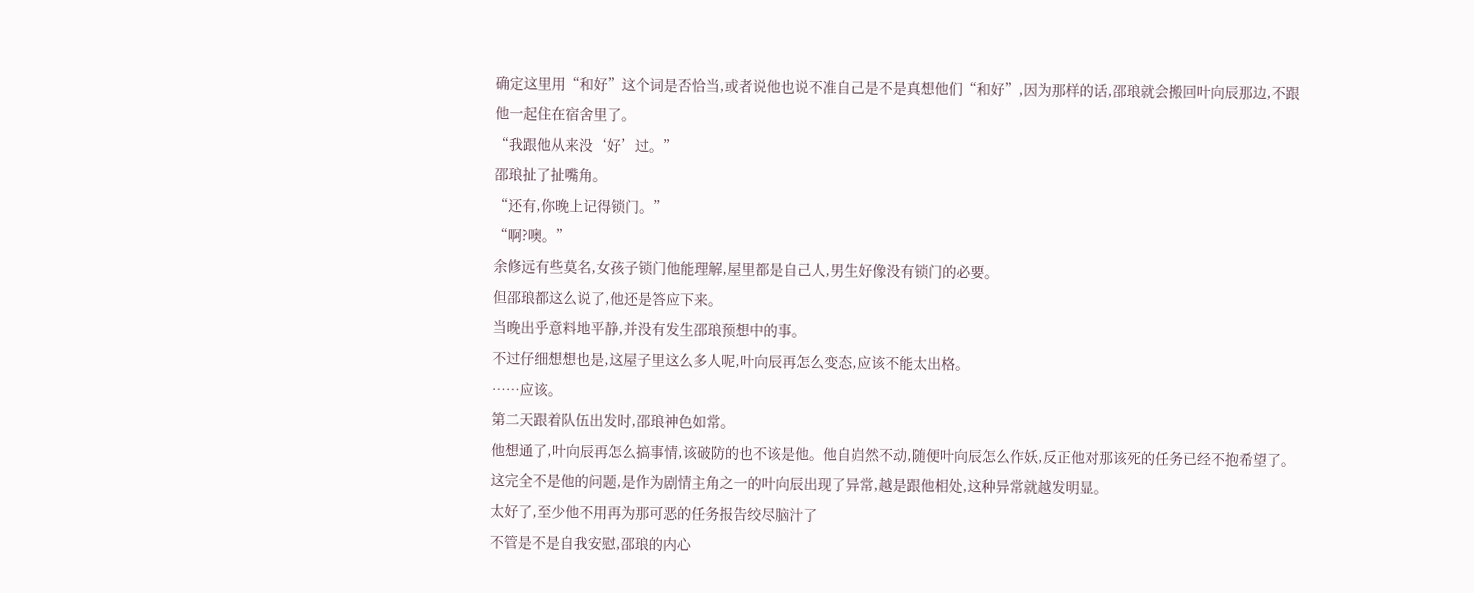确定这里用“和好”这个词是否恰当,或者说他也说不准自己是不是真想他们“和好”,因为那样的话,邵琅就会搬回叶向辰那边,不跟他一起住在宿舍里了。
“我跟他从来没‘好’过。”
邵琅扯了扯嘴角。
“还有,你晚上记得锁门。”
“啊?噢。”
余修远有些莫名,女孩子锁门他能理解,屋里都是自己人,男生好像没有锁门的必要。
但邵琅都这么说了,他还是答应下来。
当晚出乎意料地平静,并没有发生邵琅预想中的事。
不过仔细想想也是,这屋子里这么多人呢,叶向辰再怎么变态,应该不能太出格。
……应该。
第二天跟着队伍出发时,邵琅神色如常。
他想通了,叶向辰再怎么搞事情,该破防的也不该是他。他自岿然不动,随便叶向辰怎么作妖,反正他对那该死的任务已经不抱希望了。
这完全不是他的问题,是作为剧情主角之一的叶向辰出现了异常,越是跟他相处,这种异常就越发明显。
太好了,至少他不用再为那可恶的任务报告绞尽脑汁了
不管是不是自我安慰,邵琅的内心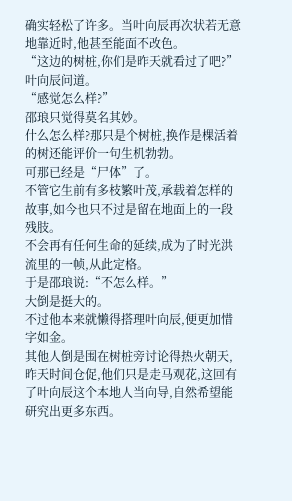确实轻松了许多。当叶向辰再次状若无意地靠近时,他甚至能面不改色。
“这边的树桩,你们是昨天就看过了吧?”
叶向辰问道。
“感觉怎么样?”
邵琅只觉得莫名其妙。
什么怎么样?那只是个树桩,换作是棵活着的树还能评价一句生机勃勃。
可那已经是“尸体”了。
不管它生前有多枝繁叶茂,承载着怎样的故事,如今也只不过是留在地面上的一段残肢。
不会再有任何生命的延续,成为了时光洪流里的一帧,从此定格。
于是邵琅说:“不怎么样。”
大倒是挺大的。
不过他本来就懒得搭理叶向辰,便更加惜字如金。
其他人倒是围在树桩旁讨论得热火朝天,昨天时间仓促,他们只是走马观花,这回有了叶向辰这个本地人当向导,自然希望能研究出更多东西。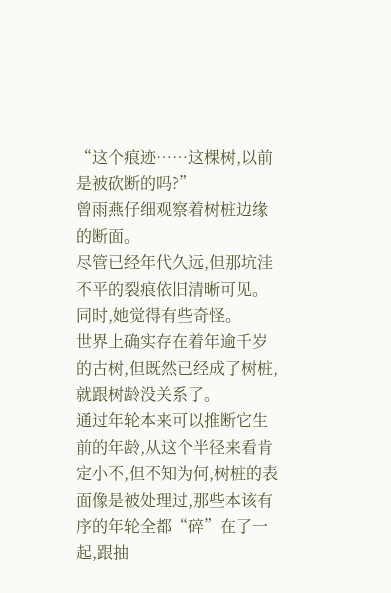“这个痕迹……这棵树,以前是被砍断的吗?”
曾雨燕仔细观察着树桩边缘的断面。
尽管已经年代久远,但那坑洼不平的裂痕依旧清晰可见。
同时,她觉得有些奇怪。
世界上确实存在着年逾千岁的古树,但既然已经成了树桩,就跟树龄没关系了。
通过年轮本来可以推断它生前的年龄,从这个半径来看肯定小不,但不知为何,树桩的表面像是被处理过,那些本该有序的年轮全都“碎”在了一起,跟抽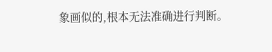象画似的,根本无法准确进行判断。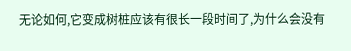无论如何,它变成树桩应该有很长一段时间了,为什么会没有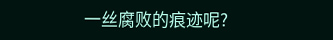一丝腐败的痕迹呢?